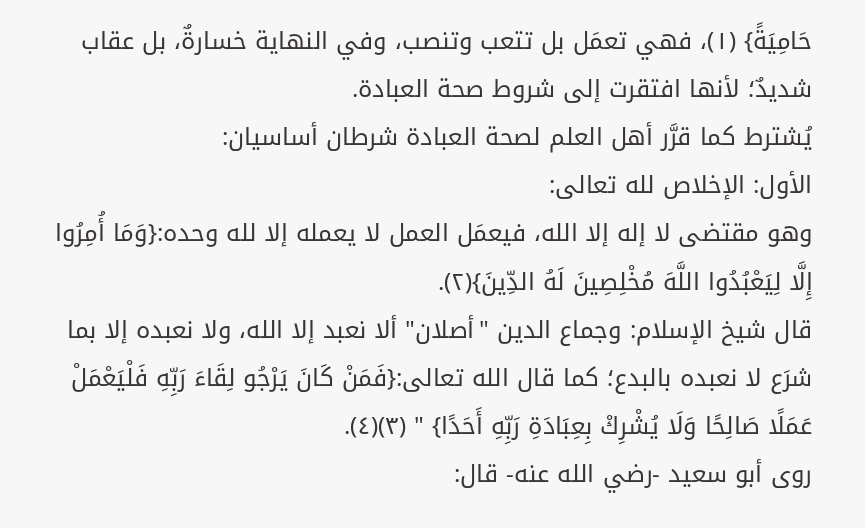حَامِيَةً} (١)، فهي تعمَل بل تتعب وتنصب، وفي النهاية خسارةٌ، بل عقاب شديدٌ؛ لأنها افتقرت إلى شروط صحة العبادة.
يُشترط كما قرَّر أهل العلم لصحة العبادة شرطان أساسيان:
الأول: الإخلاص لله تعالى:
وهو مقتضى لا إله إلا الله، فيعمَل العمل لا يعمله إلا لله وحده:{وَمَا أُمِرُوا إِلَّا لِيَعْبُدُوا اللَّهَ مُخْلِصِينَ لَهُ الدِّينَ}(٢).
قال شيخ الإسلام: وجماع الدين "أصلان" ألا نعبد إلا الله، ولا نعبده إلا بما شرَع لا نعبده بالبدع؛ كما قال الله تعالى:{فَمَنْ كَانَ يَرْجُو لِقَاءَ رَبِّهِ فَلْيَعْمَلْ عَمَلًا صَالِحًا وَلَا يُشْرِكْ بِعِبَادَةِ رَبِّهِ أَحَدًا} " (٣)(٤).
روى أبو سعيد -رضي الله عنه- قال: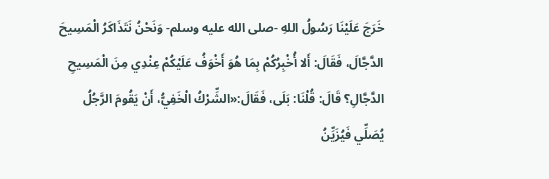خَرَجَ عَلَيْنَا رَسُولُ اللهِ -صلى الله عليه وسلم- وَنَحْنُ نَتَذَاكَرُ الْمَسِيحَ الدَّجَّالَ، فَقَالَ: أَلا أُخْبِرُكُمْ بِمَا هُوَ أَخْوَفُ عَلَيْكُمْ عِنْدِي مِنَ الْمَسِيحِ الدَّجَّالِ؟ قَالَ: قُلْنَا: بَلَى، فَقَالَ:«الشِّرْكُ الْخَفِيُّ، أَنْ يَقُومَ الرَّجُلُ يُصَلِّي فَيُزَيِّنُ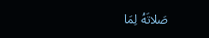صَلاتَهُ لِمَا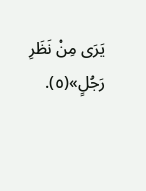يَرَى مِنْ نَظَرِ رَجُلٍ»(٥).